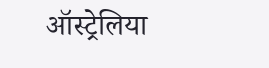ऑस्ट्रेलिया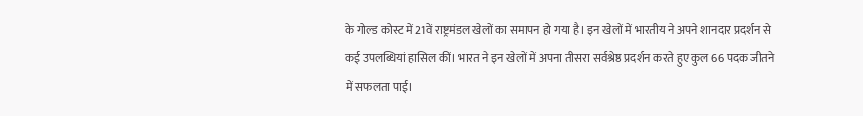के गोल्ड कोस्ट में 21वें राष्ट्रमंडल खेलों का समापन हो गया है। इन खेलों में भारतीय ने अपने शानदार प्रदर्शन से कई उपलब्धियां हासिल कीं। भारत ने इन खेलों में अपना तीसरा सर्वश्रेष्ठ प्रदर्शन करते हुए कुल 66 पदक जीतने में सफलता पाई।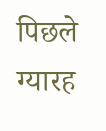पिछले ग्यारह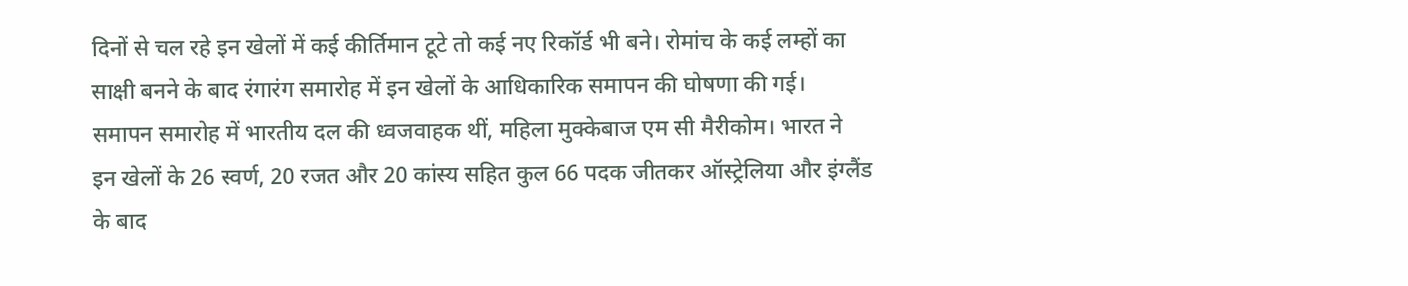दिनों से चल रहे इन खेलों में कई कीर्तिमान टूटे तो कई नए रिकॉर्ड भी बने। रोमांच के कई लम्हों का साक्षी बनने के बाद रंगारंग समारोह में इन खेलों के आधिकारिक समापन की घोषणा की गई। समापन समारोह में भारतीय दल की ध्वजवाहक थीं, महिला मुक्केबाज एम सी मैरीकोम। भारत ने इन खेलों के 26 स्वर्ण, 20 रजत और 20 कांस्य सहित कुल 66 पदक जीतकर ऑस्ट्रेलिया और इंग्लैंड के बाद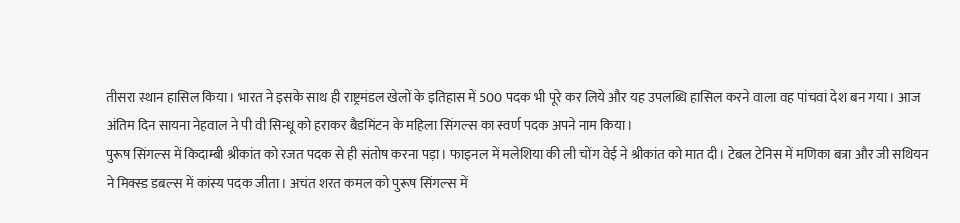तीसरा स्थान हासिल किया। भारत ने इसके साथ ही राष्ट्रमंडल खेलों के इतिहास में 500 पदक भी पूरे कर लिये और यह उपलब्धि हासिल करने वाला वह पांचवां देश बन गया। आज अंतिम दिन सायना नेहवाल ने पी वी सिन्धू को हराकर बैडमिंटन के महिला सिंगल्स का स्वर्ण पदक अपने नाम किया।
पुरूष सिंगल्स में किदाम्बी श्रीकांत को रजत पदक से ही संतोष करना पड़ा। फाइनल में मलेशिया की ली चोंग वेई ने श्रीकांत को मात दी। टेबल टेनिस में मणिका बत्रा और जी सथियन ने मिक्स्ड डबल्स में कांस्य पदक जीता। अचंत शरत कमल को पुरूष सिंगल्स में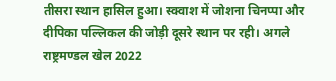तीसरा स्थान हासिल हुआ। स्क्वाश में जोशना चिनप्पा और दीपिका पल्लिकल की जोड़ी दूसरे स्थान पर रही। अगले राष्ट्रमण्डल खेल 2022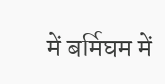में बर्मिघम में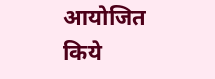आयोजित किये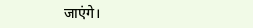जाएंगे।